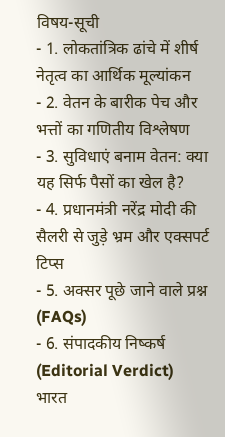विषय-सूची
- 1. लोकतांत्रिक ढांचे में शीर्ष नेतृत्व का आर्थिक मूल्यांकन
- 2. वेतन के बारीक पेच और भत्तों का गणितीय विश्लेषण
- 3. सुविधाएं बनाम वेतन: क्या यह सिर्फ पैसों का खेल है?
- 4. प्रधानमंत्री नरेंद्र मोदी की सैलरी से जुड़े भ्रम और एक्सपर्ट टिप्स
- 5. अक्सर पूछे जाने वाले प्रश्न (FAQs)
- 6. संपादकीय निष्कर्ष (Editorial Verdict)
भारत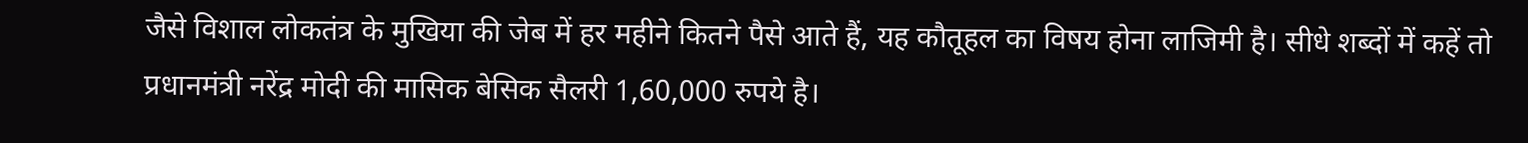जैसे विशाल लोकतंत्र के मुखिया की जेब में हर महीने कितने पैसे आते हैं, यह कौतूहल का विषय होना लाजिमी है। सीधे शब्दों में कहें तो प्रधानमंत्री नरेंद्र मोदी की मासिक बेसिक सैलरी 1,60,000 रुपये है।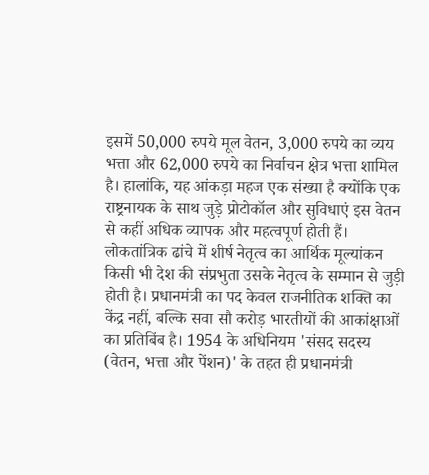इसमें 50,000 रुपये मूल वेतन, 3,000 रुपये का व्यय भत्ता और 62,000 रुपये का निर्वाचन क्षेत्र भत्ता शामिल है। हालांकि, यह आंकड़ा महज एक संख्या है क्योंकि एक राष्ट्रनायक के साथ जुड़े प्रोटोकॉल और सुविधाएं इस वेतन से कहीं अधिक व्यापक और महत्वपूर्ण होती हैं।
लोकतांत्रिक ढांचे में शीर्ष नेतृत्व का आर्थिक मूल्यांकन
किसी भी देश की संप्रभुता उसके नेतृत्व के सम्मान से जुड़ी होती है। प्रधानमंत्री का पद केवल राजनीतिक शक्ति का केंद्र नहीं, बल्कि सवा सौ करोड़ भारतीयों की आकांक्षाओं का प्रतिबिंब है। 1954 के अधिनियम 'संसद सदस्य (वेतन, भत्ता और पेंशन)' के तहत ही प्रधानमंत्री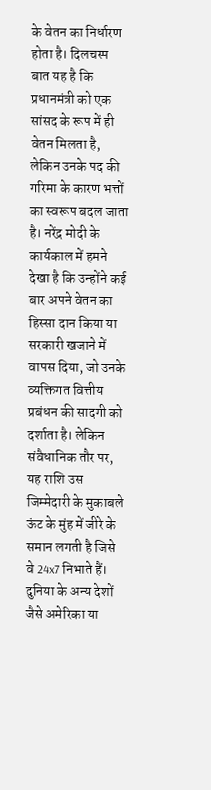के वेतन का निर्धारण होता है। दिलचस्प बात यह है कि प्रधानमंत्री को एक सांसद के रूप में ही वेतन मिलता है, लेकिन उनके पद की गरिमा के कारण भत्तों का स्वरूप बदल जाता है। नरेंद्र मोदी के कार्यकाल में हमने देखा है कि उन्होंने कई बार अपने वेतन का हिस्सा दान किया या सरकारी खजाने में वापस दिया, जो उनके व्यक्तिगत वित्तीय प्रबंधन की सादगी को दर्शाता है। लेकिन संवैधानिक तौर पर, यह राशि उस जिम्मेदारी के मुकाबले ऊंट के मुंह में जीरे के समान लगती है जिसे वे 24x7 निभाते हैं। दुनिया के अन्य देशों जैसे अमेरिका या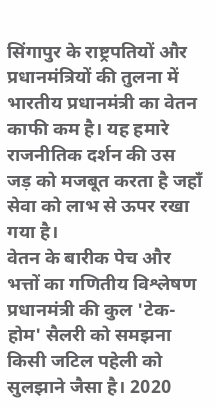सिंगापुर के राष्ट्रपतियों और प्रधानमंत्रियों की तुलना में भारतीय प्रधानमंत्री का वेतन काफी कम है। यह हमारे राजनीतिक दर्शन की उस जड़ को मजबूत करता है जहाँ सेवा को लाभ से ऊपर रखा गया है।
वेतन के बारीक पेच और भत्तों का गणितीय विश्लेषण
प्रधानमंत्री की कुल 'टेक-होम' सैलरी को समझना किसी जटिल पहेली को सुलझाने जैसा है। 2020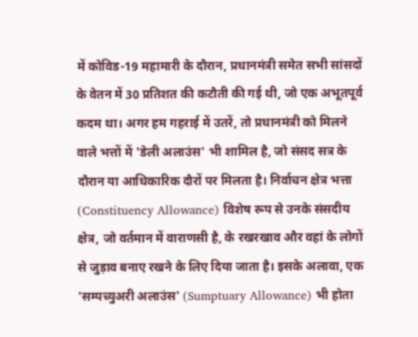में कोविड-19 महामारी के दौरान, प्रधानमंत्री समेत सभी सांसदों के वेतन में 30 प्रतिशत की कटौती की गई थी, जो एक अभूतपूर्व कदम था। अगर हम गहराई में उतरें, तो प्रधानमंत्री को मिलने वाले भत्तों में 'डेली अलाउंस' भी शामिल है, जो संसद सत्र के दौरान या आधिकारिक दौरों पर मिलता है। निर्वाचन क्षेत्र भत्ता (Constituency Allowance) विशेष रूप से उनके संसदीय क्षेत्र, जो वर्तमान में वाराणसी है, के रखरखाव और वहां के लोगों से जुड़ाव बनाए रखने के लिए दिया जाता है। इसके अलावा, एक 'सम्पच्युअरी अलाउंस' (Sumptuary Allowance) भी होता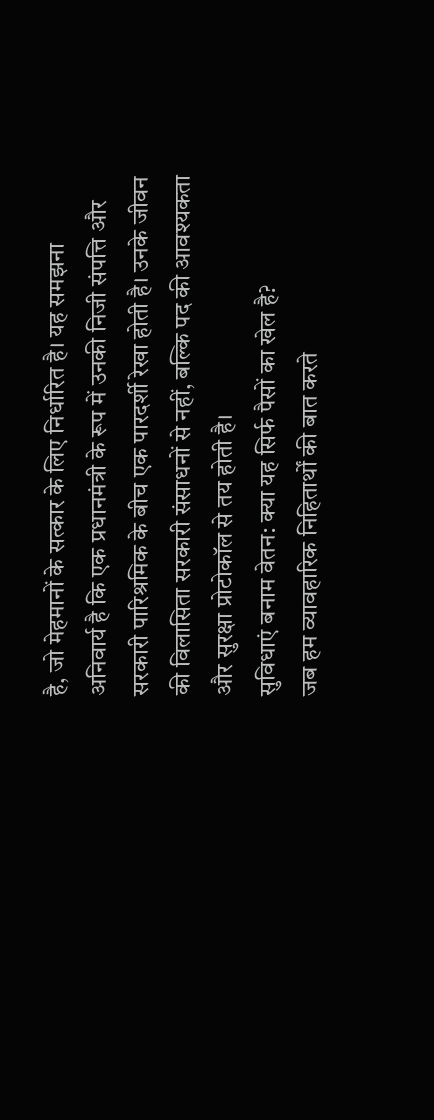है, जो मेहमानों के सत्कार के लिए निर्धारित है। यह समझना अनिवार्य है कि एक प्रधानमंत्री के रूप में उनकी निजी संपत्ति और सरकारी पारिश्रमिक के बीच एक पारदर्शी रेखा होती है। उनके जीवन की विलासिता सरकारी संसाधनों से नहीं, बल्कि पद की आवश्यकता और सुरक्षा प्रोटोकॉल से तय होती है।
सुविधाएं बनाम वेतन: क्या यह सिर्फ पैसों का खेल है?
जब हम व्यावहारिक निहितार्थों की बात करते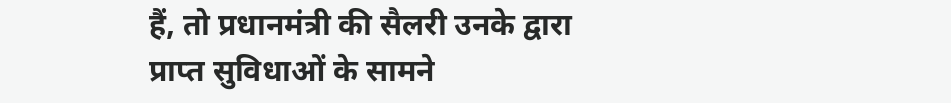हैं, तो प्रधानमंत्री की सैलरी उनके द्वारा प्राप्त सुविधाओं के सामने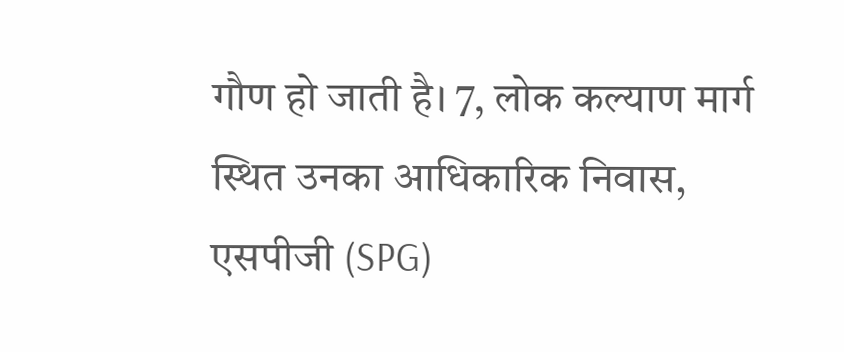गौण हो जाती है। 7, लोक कल्याण मार्ग स्थित उनका आधिकारिक निवास, एसपीजी (SPG)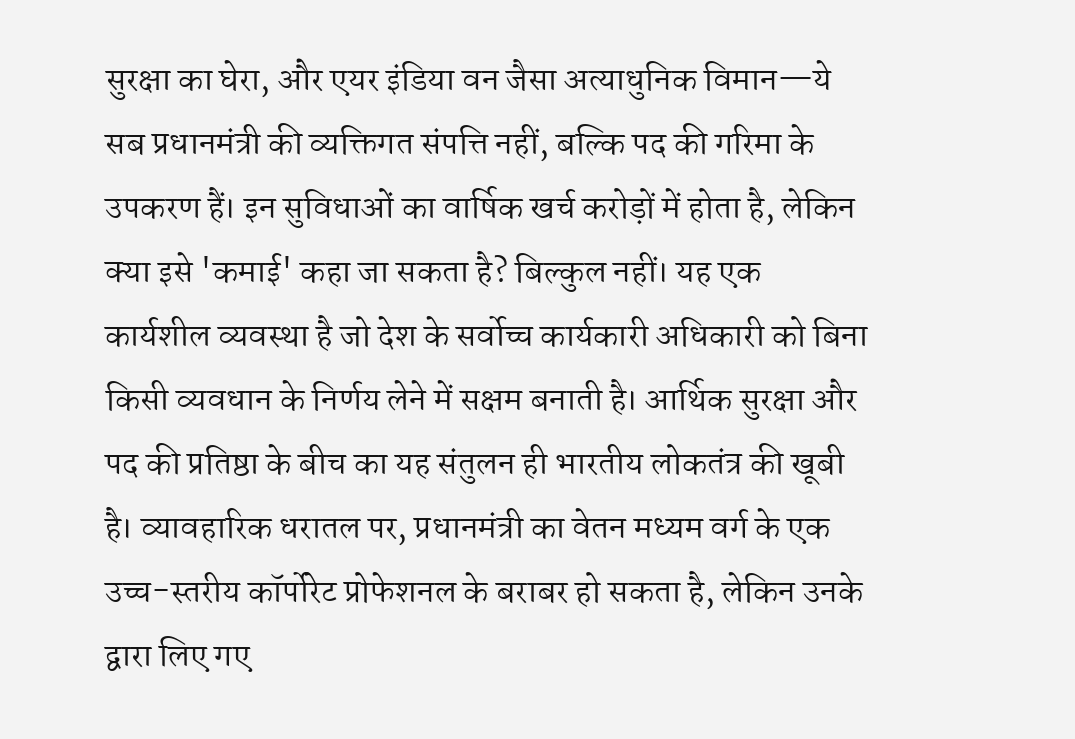सुरक्षा का घेरा, और एयर इंडिया वन जैसा अत्याधुनिक विमान—ये सब प्रधानमंत्री की व्यक्तिगत संपत्ति नहीं, बल्कि पद की गरिमा के उपकरण हैं। इन सुविधाओं का वार्षिक खर्च करोड़ों में होता है, लेकिन क्या इसे 'कमाई' कहा जा सकता है? बिल्कुल नहीं। यह एक कार्यशील व्यवस्था है जो देश के सर्वोच्च कार्यकारी अधिकारी को बिना किसी व्यवधान के निर्णय लेने में सक्षम बनाती है। आर्थिक सुरक्षा और पद की प्रतिष्ठा के बीच का यह संतुलन ही भारतीय लोकतंत्र की खूबी है। व्यावहारिक धरातल पर, प्रधानमंत्री का वेतन मध्यम वर्ग के एक उच्च-स्तरीय कॉर्पोरेट प्रोफेशनल के बराबर हो सकता है, लेकिन उनके द्वारा लिए गए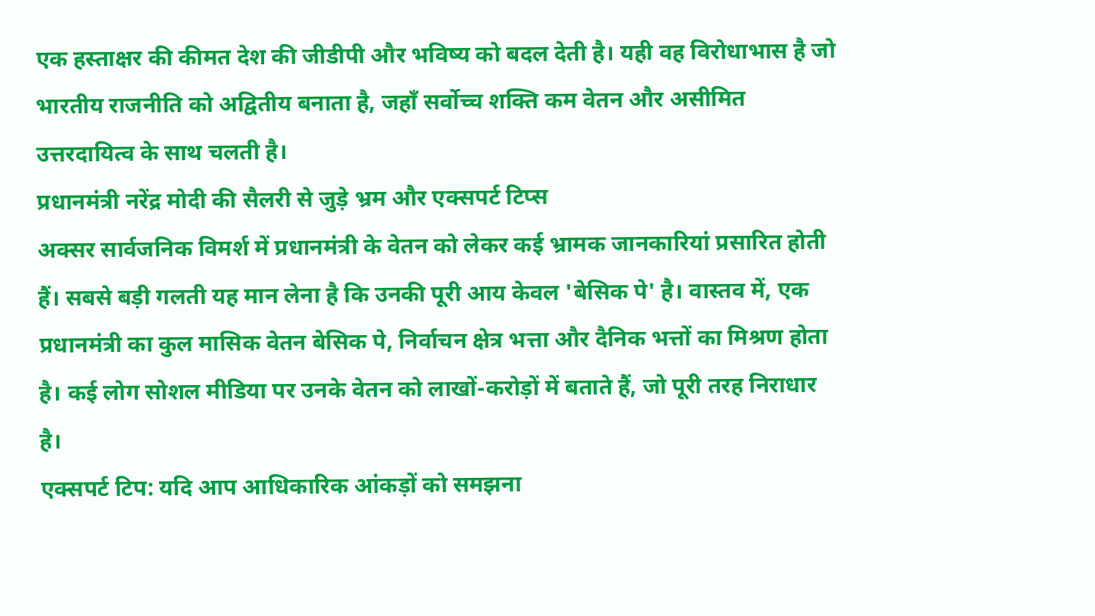एक हस्ताक्षर की कीमत देश की जीडीपी और भविष्य को बदल देती है। यही वह विरोधाभास है जो भारतीय राजनीति को अद्वितीय बनाता है, जहाँ सर्वोच्च शक्ति कम वेतन और असीमित उत्तरदायित्व के साथ चलती है।
प्रधानमंत्री नरेंद्र मोदी की सैलरी से जुड़े भ्रम और एक्सपर्ट टिप्स
अक्सर सार्वजनिक विमर्श में प्रधानमंत्री के वेतन को लेकर कई भ्रामक जानकारियां प्रसारित होती हैं। सबसे बड़ी गलती यह मान लेना है कि उनकी पूरी आय केवल 'बेसिक पे' है। वास्तव में, एक प्रधानमंत्री का कुल मासिक वेतन बेसिक पे, निर्वाचन क्षेत्र भत्ता और दैनिक भत्तों का मिश्रण होता है। कई लोग सोशल मीडिया पर उनके वेतन को लाखों-करोड़ों में बताते हैं, जो पूरी तरह निराधार है।
एक्सपर्ट टिप: यदि आप आधिकारिक आंकड़ों को समझना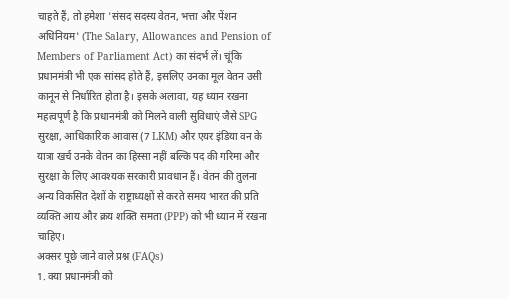चाहते हैं, तो हमेशा 'संसद सदस्य वेतन, भत्ता और पेंशन अधिनियम' (The Salary, Allowances and Pension of Members of Parliament Act) का संदर्भ लें। चूंकि प्रधानमंत्री भी एक सांसद होते हैं, इसलिए उनका मूल वेतन उसी कानून से निर्धारित होता है। इसके अलावा, यह ध्यान रखना महत्वपूर्ण है कि प्रधानमंत्री को मिलने वाली सुविधाएं जैसे SPG सुरक्षा, आधिकारिक आवास (7 LKM) और एयर इंडिया वन के यात्रा खर्च उनके वेतन का हिस्सा नहीं बल्कि पद की गरिमा और सुरक्षा के लिए आवश्यक सरकारी प्रावधान हैं। वेतन की तुलना अन्य विकसित देशों के राष्ट्राध्यक्षों से करते समय भारत की प्रति व्यक्ति आय और क्रय शक्ति समता (PPP) को भी ध्यान में रखना चाहिए।
अक्सर पूछे जाने वाले प्रश्न (FAQs)
1. क्या प्रधानमंत्री को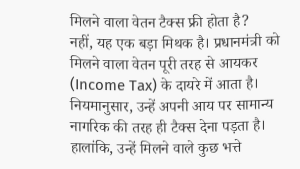मिलने वाला वेतन टैक्स फ्री होता है?
नहीं, यह एक बड़ा मिथक है। प्रधानमंत्री को मिलने वाला वेतन पूरी तरह से आयकर (Income Tax) के दायरे में आता है। नियमानुसार, उन्हें अपनी आय पर सामान्य नागरिक की तरह ही टैक्स देना पड़ता है। हालांकि, उन्हें मिलने वाले कुछ भत्ते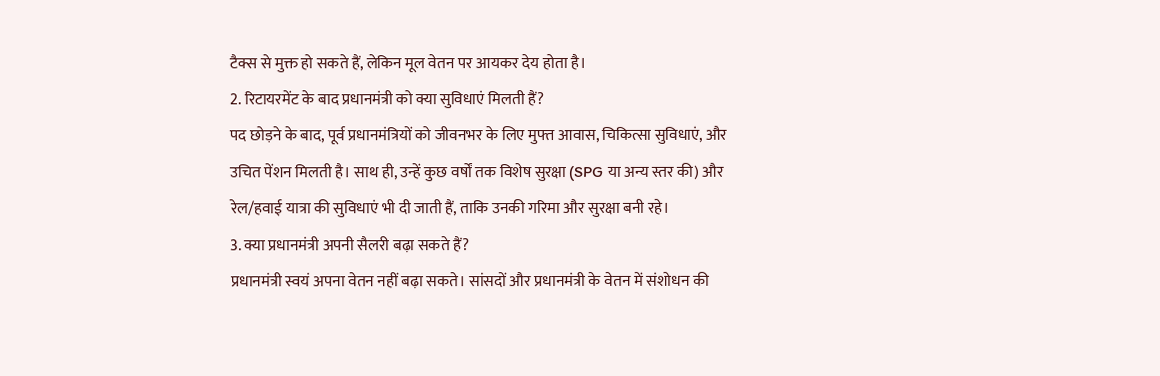टैक्स से मुक्त हो सकते हैं, लेकिन मूल वेतन पर आयकर देय होता है।
2. रिटायरमेंट के बाद प्रधानमंत्री को क्या सुविधाएं मिलती हैं?
पद छोड़ने के बाद, पूर्व प्रधानमंत्रियों को जीवनभर के लिए मुफ्त आवास, चिकित्सा सुविधाएं, और उचित पेंशन मिलती है। साथ ही, उन्हें कुछ वर्षों तक विशेष सुरक्षा (SPG या अन्य स्तर की) और रेल/हवाई यात्रा की सुविधाएं भी दी जाती हैं, ताकि उनकी गरिमा और सुरक्षा बनी रहे।
3. क्या प्रधानमंत्री अपनी सैलरी बढ़ा सकते हैं?
प्रधानमंत्री स्वयं अपना वेतन नहीं बढ़ा सकते। सांसदों और प्रधानमंत्री के वेतन में संशोधन की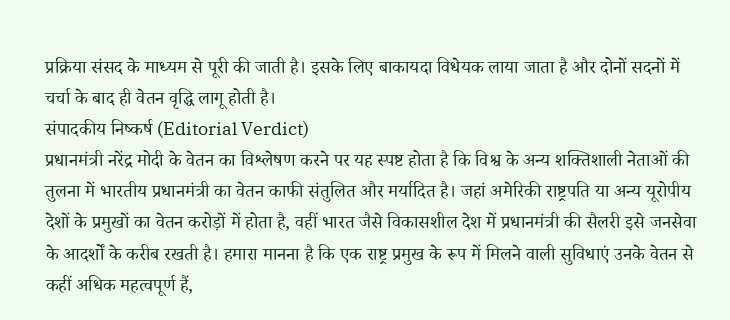प्रक्रिया संसद के माध्यम से पूरी की जाती है। इसके लिए बाकायदा विधेयक लाया जाता है और दोनों सदनों में चर्चा के बाद ही वेतन वृद्धि लागू होती है।
संपादकीय निष्कर्ष (Editorial Verdict)
प्रधानमंत्री नरेंद्र मोदी के वेतन का विश्लेषण करने पर यह स्पष्ट होता है कि विश्व के अन्य शक्तिशाली नेताओं की तुलना में भारतीय प्रधानमंत्री का वेतन काफी संतुलित और मर्यादित है। जहां अमेरिकी राष्ट्रपति या अन्य यूरोपीय देशों के प्रमुखों का वेतन करोड़ों में होता है, वहीं भारत जैसे विकासशील देश में प्रधानमंत्री की सैलरी इसे जनसेवा के आदर्शों के करीब रखती है। हमारा मानना है कि एक राष्ट्र प्रमुख के रूप में मिलने वाली सुविधाएं उनके वेतन से कहीं अधिक महत्वपूर्ण हैं,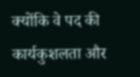क्योंकि वे पद की कार्यकुशलता और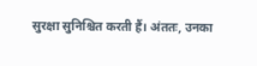सुरक्षा सुनिश्चित करती हैं। अंततः, उनका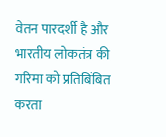वेतन पारदर्शी है और भारतीय लोकतंत्र की गरिमा को प्रतिबिंबित करता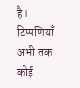है।
टिप्पणियाँ
अभी तक कोई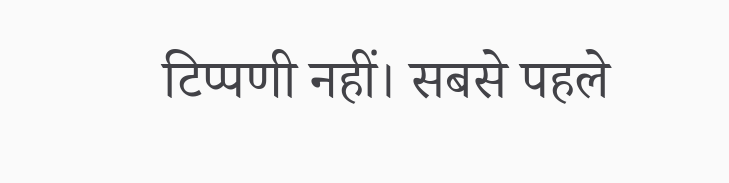टिप्पणी नहीं। सबसे पहले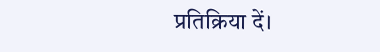प्रतिक्रिया दें।